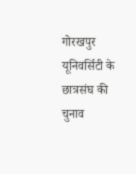गोरखपुर यूनिवर्सिटी के छात्रसंघ की चुनाव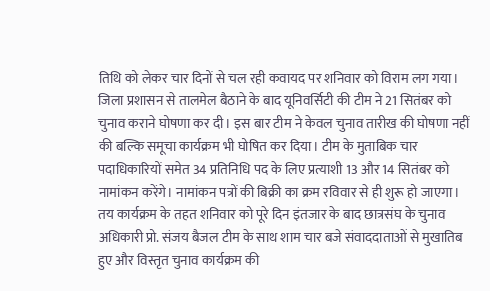तिथि को लेकर चार दिनों से चल रही कवायद पर शनिवार को विराम लग गया। जिला प्रशासन से तालमेल बैठाने के बाद यूनिवर्सिटी की टीम ने 21 सितंबर को चुनाव कराने घोषणा कर दी। इस बार टीम ने केवल चुनाव तारीख की घोषणा नहीं की बल्कि समूचा कार्यक्रम भी घोषित कर दिया। टीम के मुताबिक चार पदाधिकारियों समेत 34 प्रतिनिधि पद के लिए प्रत्याशी 13 और 14 सितंबर को नामांकन करेंगे। नामांकन पत्रों की बिक्री का क्रम रविवार से ही शुरू हो जाएगा।
तय कार्यक्रम के तहत शनिवार को पूरे दिन इंतजार के बाद छात्रसंघ के चुनाव अधिकारी प्रो. संजय बैजल टीम के साथ शाम चार बजे संवाददाताओं से मुखातिब हुए और विस्तृत चुनाव कार्यक्रम की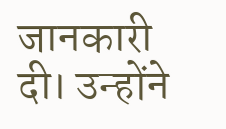जानकारी दी। उन्होंने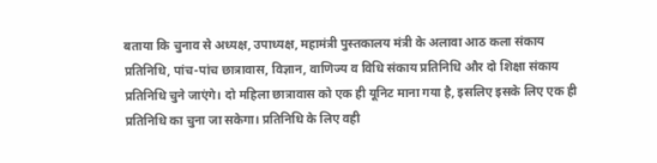बताया कि चुनाव से अध्यक्ष, उपाध्यक्ष, महामंत्री पुस्तकालय मंत्री के अलावा आठ कला संकाय प्रतिनिधि, पांच-पांच छात्रावास, विज्ञान, वाणिज्य व विधि संकाय प्रतिनिधि और दो शिक्षा संकाय प्रतिनिधि चुने जाएंगे। दो महिला छात्रावास को एक ही यूनिट माना गया है, इसलिए इसके लिए एक ही प्रतिनिधि का चुना जा सकेगा। प्रतिनिधि के लिए वही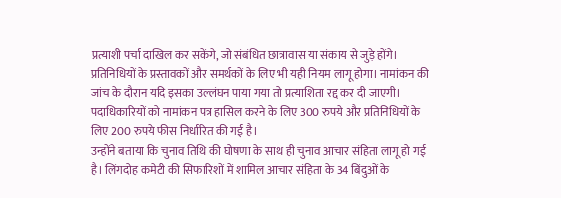प्रत्याशी पर्चा दाखिल कर सकेंगे, जो संबंधित छात्रावास या संकाय से जुड़े होंगे। प्रतिनिधियों के प्रस्तावकों और समर्थकों के लिए भी यही नियम लागू होगा। नामांकन की जांच के दौरान यदि इसका उल्लंघन पाया गया तो प्रत्याशिता रद्द कर दी जाएगी। पदाधिकारियों को नामांकन पत्र हासिल करने के लिए 300 रुपये और प्रतिनिधियों के लिए 200 रुपये फीस निर्धारित की गई है।
उन्होंने बताया कि चुनाव तिथि की घोषणा के साथ ही चुनाव आचार संहिता लागू हो गई है। लिंगदोह कमेटी की सिफारिशों में शामिल आचार संहिता के 34 बिंदुओं के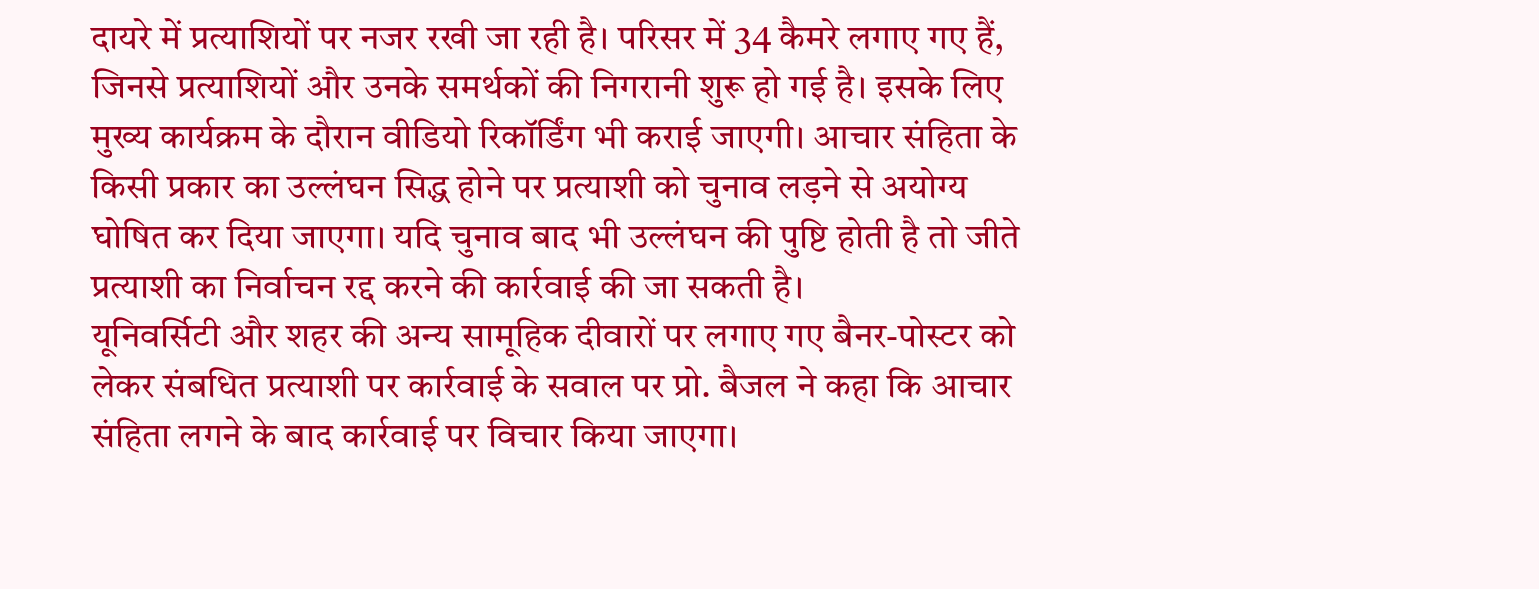दायरे में प्रत्याशियों पर नजर रखी जा रही है। परिसर में 34 कैमरे लगाए गए हैं, जिनसे प्रत्याशियों और उनके समर्थकों की निगरानी शुरू हो गई है। इसके लिए मुख्य कार्यक्रम के दौरान वीडियो रिकॉर्डिंग भी कराई जाएगी। आचार संहिता के किसी प्रकार का उल्लंघन सिद्ध होने पर प्रत्याशी को चुनाव लड़ने से अयोग्य घोषित कर दिया जाएगा। यदि चुनाव बाद भी उल्लंघन की पुष्टि होती है तो जीते प्रत्याशी का निर्वाचन रद्द करने की कार्रवाई की जा सकती है।
यूनिवर्सिटी और शहर की अन्य सामूहिक दीवारों पर लगाए गए बैनर-पोस्टर को लेकर संबधित प्रत्याशी पर कार्रवाई के सवाल पर प्रो. बैजल ने कहा कि आचार संहिता लगने के बाद कार्रवाई पर विचार किया जाएगा।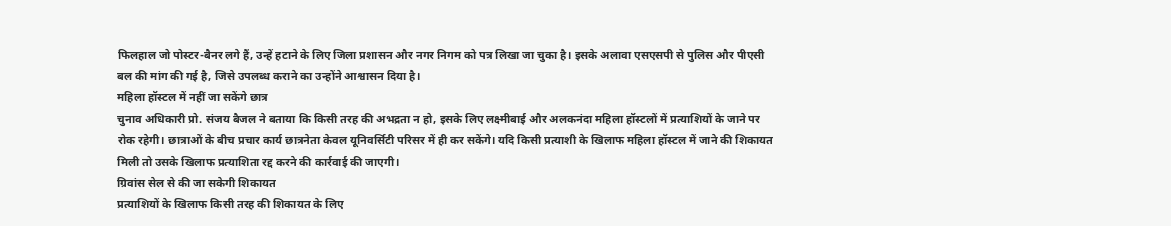फिलहाल जो पोस्टर-बैनर लगे हैं, उन्हें हटाने के लिए जिला प्रशासन और नगर निगम को पत्र लिखा जा चुका है। इसके अलावा एसएसपी से पुलिस और पीएसी बल की मांग की गई है, जिसे उपलब्ध कराने का उन्होंने आश्वासन दिया है।
महिला हॉस्टल में नहीं जा सकेंगे छात्र
चुनाव अधिकारी प्रो. संजय बैजल ने बताया कि किसी तरह की अभद्रता न हो, इसके लिए लक्ष्मीबाई और अलकनंदा महिला हॉस्टलों में प्रत्याशियों के जाने पर रोक रहेगी। छात्राओं के बीच प्रचार कार्य छात्रनेता केवल यूनिवर्सिटी परिसर में ही कर सकेंगे। यदि किसी प्रत्याशी के खिलाफ महिला हॉस्टल में जाने की शिकायत मिली तो उसके खिलाफ प्रत्याशिता रद्द करने की कार्रवाई की जाएगी।
ग्रिवांस सेल से की जा सकेगी शिकायत
प्रत्याशियों के खिलाफ किसी तरह की शिकायत के लिए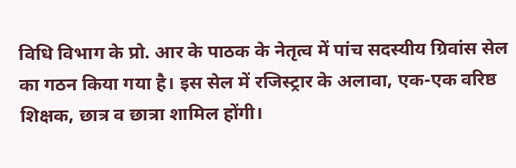विधि विभाग के प्रो. आर के पाठक के नेतृत्व में पांच सदस्यीय ग्रिवांस सेल का गठन किया गया है। इस सेल में रजिस्ट्रार के अलावा, एक-एक वरिष्ठ शिक्षक, छात्र व छात्रा शामिल होंगी।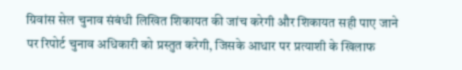ग्रिवांस सेल चुनाव संबंधी लिखित शिकायत की जांच करेगी और शिकायत सही पाए जाने पर रिपोर्ट चुनाव अधिकारी को प्रस्तुत करेगी, जिसके आधार पर प्रत्याशी के खिलाफ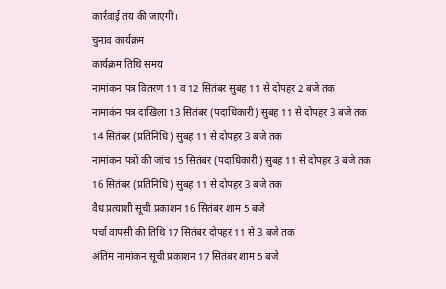कार्रवाई तय की जाएगी।
चुनाव कार्यक्रम
कार्यक्रम तिथि समय
नामांकन पत्र वितरण 11 व 12 सितंबर सुबह 11 से दोपहर 2 बजे तक
नामाकंन पत्र दाखिला 13 सितंबर (पदाधिकारी) सुबह 11 से दोपहर 3 बजे तक
14 सितंबर (प्रतिनिधि) सुबह 11 से दोपहर 3 बजे तक
नामांकन पत्रों की जांच 15 सितंबर (पदाधिकारी) सुबह 11 से दोपहर 3 बजे तक
16 सितंबर (प्रतिनिधि) सुबह 11 से दोपहर 3 बजे तक
वैध प्रत्याशी सूची प्रकाशन 16 सितंबर शाम 5 बजे
पर्चा वापसी की तिथि 17 सितंबर दोपहर 11 से 3 बजे तक
अंतिम नामांकन सूची प्रकाशन 17 सितंबर शाम 5 बजे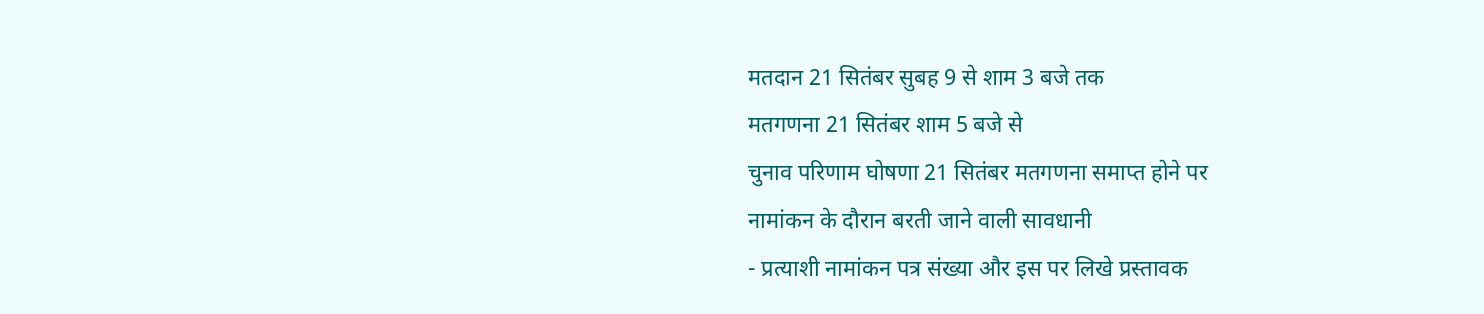मतदान 21 सितंबर सुबह 9 से शाम 3 बजे तक
मतगणना 21 सितंबर शाम 5 बजे से
चुनाव परिणाम घोषणा 21 सितंबर मतगणना समाप्त होने पर
नामांकन के दौरान बरती जाने वाली सावधानी
- प्रत्याशी नामांकन पत्र संख्या और इस पर लिखे प्रस्तावक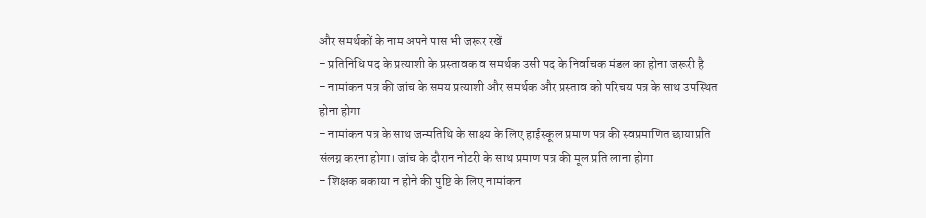और समर्थकों के नाम अपने पास भी जरूर रखें
- प्रतिनिधि पद के प्रत्याशी के प्रस्तावक व समर्थक उसी पद के निर्वाचक मंडल का होना जरूरी है
- नामांकन पत्र की जांच के समय प्रत्याशी और समर्थक और प्रस्ताव को परिचय पत्र के साथ उपस्थित होना होगा
- नामांकन पत्र के साथ जन्मतिथि के साक्ष्य के लिए हाईस्कूल प्रमाण पत्र की स्वप्रमाणित छायाप्रति संलग्न करना होगा। जांच के दौरान नोटरी के साथ प्रमाण पत्र की मूल प्रति लाना होगा
- शिक्षक बकाया न होने की पुष्टि के लिए नामांकन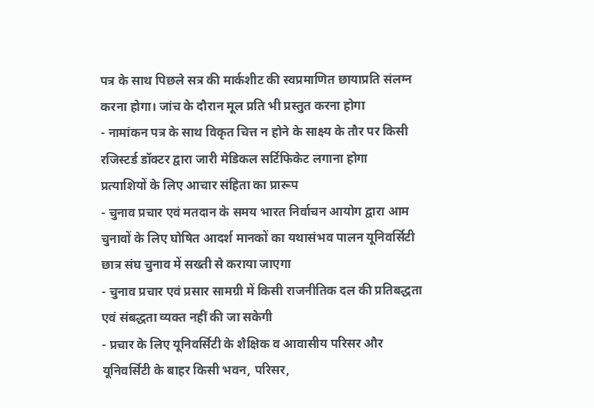पत्र के साथ पिछले सत्र की मार्कशीट की स्वप्रमाणित छायाप्रति संलग्न करना होगा। जांच के दौरान मूल प्रति भी प्रस्तुत करना होगा
- नामांकन पत्र के साथ विकृत चित्त न होने के साक्ष्य के तौर पर किसी रजिस्टर्ड डॉक्टर द्वारा जारी मेडिकल सर्टिफिकेट लगाना होगा
प्रत्याशियों के लिए आचार संहिता का प्रारूप
- चुनाव प्रचार एवं मतदान के समय भारत निर्वाचन आयोग द्वारा आम चुनावों के लिए घोषित आदर्श मानकों का यथासंभव पालन यूनिवर्सिटी छात्र संघ चुनाव में सख्ती से कराया जाएगा
- चुनाव प्रचार एवं प्रसार सामग्री में किसी राजनीतिक दल की प्रतिबद्धता एवं संबद्धता व्यक्त नहीं की जा सकेगी
- प्रचार के लिए यूनिवर्सिटी के शैक्षिक व आवासीय परिसर और यूनिवर्सिटी के बाहर किसी भवन, परिसर,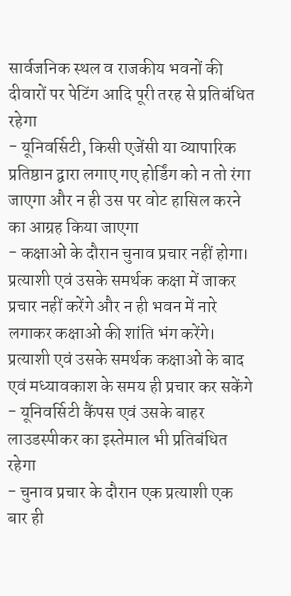सार्वजनिक स्थल व राजकीय भवनों की दीवारों पर पेटिंग आदि पूरी तरह से प्रतिबंधित रहेगा
- यूनिवर्सिटी, किसी एजेंसी या व्यापारिक प्रतिष्ठान द्वारा लगाए गए होर्डिंग को न तो रंगा जाएगा और न ही उस पर वोट हासिल करने का आग्रह किया जाएगा
- कक्षाओं के दौरान चुनाव प्रचार नहीं होगा। प्रत्याशी एवं उसके समर्थक कक्षा में जाकर प्रचार नहीं करेंगे और न ही भवन में नारे लगाकर कक्षाओं की शांति भंग करेंगे। प्रत्याशी एवं उसके समर्थक कक्षाओं के बाद एवं मध्यावकाश के समय ही प्रचार कर सकेंगे
- यूनिवर्सिटी कैंपस एवं उसके बाहर लाउडस्पीकर का इस्तेमाल भी प्रतिबंधित रहेगा
- चुनाव प्रचार के दौरान एक प्रत्याशी एक बार ही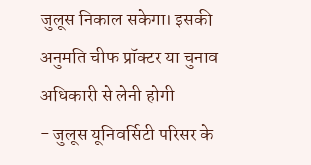जुलूस निकाल सकेगा। इसकी अनुमति चीफ प्रॉक्टर या चुनाव अधिकारी से लेनी होगी
- जुलूस यूनिवर्सिटी परिसर के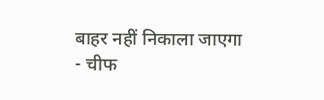बाहर नहीं निकाला जाएगा
- चीफ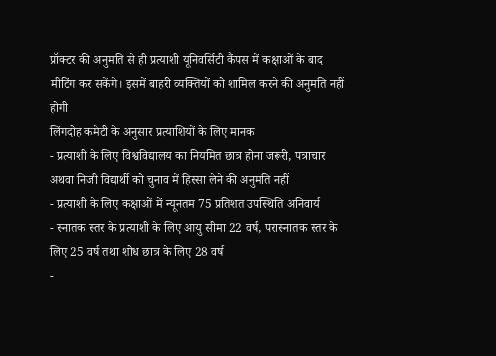प्रॉक्टर की अनुमति से ही प्रत्याशी यूनिवर्सिटी कैंपस में कक्षाओं के बाद मीटिंग कर सकेंगे। इसमें बाहरी व्यक्तियों को शामिल करने की अनुमति नहीं होगी
लिंगदोह कमेटी के अनुसार प्रत्याशियों के लिए मानक
- प्रत्याशी के लिए विश्वविद्यालय का नियमित छात्र होना जरूरी, पत्राचार अथवा निजी विद्यार्थी को चुनाव में हिस्सा लेने की अनुमति नहीं
- प्रत्याशी के लिए कक्षाओं में न्यूनतम 75 प्रतिशत उपस्थिति अनिवार्य
- स्नातक स्तर के प्रत्याशी के लिए आयु सीमा 22 वर्ष, परास्नातक स्तर के लिए 25 वर्ष तथा शोध छात्र के लिए 28 वर्ष
-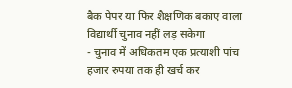बैक पेपर या फिर शैक्षणिक बकाए वाला विद्यार्थी चुनाव नहीं लड़ सकेगा
- चुनाव में अधिकतम एक प्रत्याशी पांच हजार रुपया तक ही खर्च कर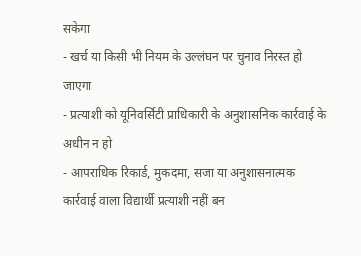सकेगा
- खर्च या किसी भी नियम के उल्लंघन पर चुनाव निरस्त हो जाएगा
- प्रत्याशी को यूनिवर्सिटी प्राधिकारी के अनुशासनिक कार्रवाई के अधीन न हो
- आपराधिक रिकार्ड, मुकदमा, सजा या अनुशासनात्मक कार्रवाई वाला विद्यार्थी प्रत्याशी नहीं बन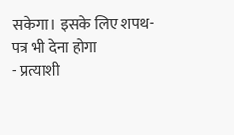सकेगा। इसके लिए शपथ-पत्र भी देना होगा
- प्रत्याशी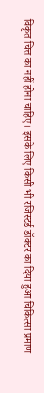विकृत चित्त का नहीं होना चाहिए। इसके लिए किसी भी रजिस्टर्ड डॉक्टर का दिया हुआ चिकित्सा प्रमाण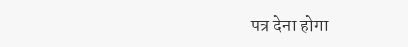पत्र देना होगा